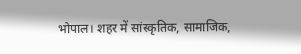भोपाल। शहर में सांस्कृतिक, सामाजिक,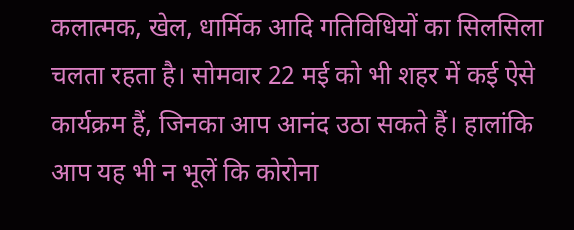कलात्मक, खेल, धार्मिक आदि गतिविधियों का सिलसिला चलता रहता है। सोमवार 22 मई को भी शहर में कई ऐसे कार्यक्रम हैं, जिनका आप आनंद उठा सकते हैं। हालांकि आप यह भी न भूलें कि कोरोना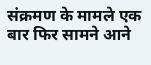संक्रमण के मामले एक बार फिर सामने आने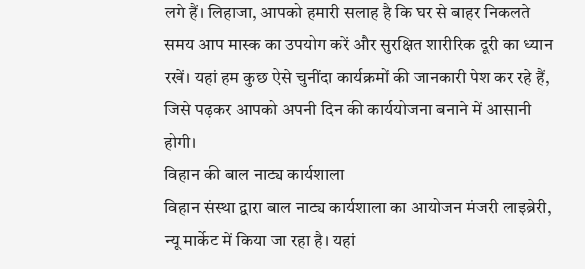लगे हैं। लिहाजा, आपको हमारी सलाह है कि घर से बाहर निकलते समय आप मास्क का उपयोग करें और सुरक्षित शारीरिक दूरी का ध्यान रखें। यहां हम कुछ ऐसे चुनींदा कार्यक्रमों की जानकारी पेश कर रहे हैं, जिसे पढ़कर आपको अपनी दिन की कार्ययोजना बनाने में आसानी होगी।
विहान की बाल नाट्य कार्यशाला
विहान संस्था द्वारा बाल नाट्य कार्यशाला का आयोजन मंजरी लाइब्रेरी, न्यू मार्केट में किया जा रहा है। यहां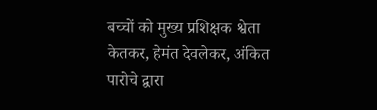बच्चों को मुख्य प्रशिक्षक श्वेता केतकर, हेमंत देवलेकर, अंकित पारोचे द्वारा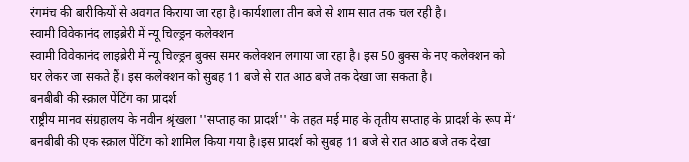रंगमंच की बारीकियों से अवगत किराया जा रहा है।कार्यशाला तीन बजे से शाम सात तक चल रही है।
स्वामी विवेकानंद लाइब्रेरी में न्यू चिल्ड्रन कलेक्शन
स्वामी विवेकानंद लाइब्रेरी में न्यू चिल्ड्रन बुक्स समर कलेक्शन लगाया जा रहा है। इस 50 बुक्स के नए कलेक्शन को घर लेकर जा सकते हैं। इस कलेक्शन को सुबह 11 बजे से रात आठ बजे तक देखा जा सकता है।
बनबीबी की स्क्राल पेंटिंग का प्रादर्श
राष्ट्रीय मानव संग्रहालय के नवीन श्रृंखला ''सप्ताह का प्रादर्श'' के तहत मई माह के तृतीय सप्ताह के प्रादर्श के रूप में‘ बनबीबी की एक स्क्राल पेंटिंग को शामिल किया गया है।इस प्रादर्श को सुबह 11 बजे से रात आठ बजे तक देखा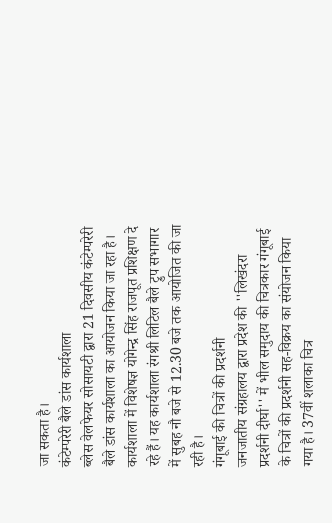जा सकता है।
कंटेम्परेरी बैले डांस कार्यशाला
ब्लेस वेलफेयर सोसायटी द्वारा 21 दिवसीय कंटेम्परेरी बैले डांस कार्यशाला का आयोजन किया जा रहा है। कार्यशाला में विशेषज्ञ योगेन्द्र सिंह राजपूत प्रशिक्षण दे रहे हैं। यह कार्यशाला रंगश्री लिटिल बैले ट्रुप सभागार में सुबह नौ बजे से 12.30 बजे तक आयोजित की जा रही है।
गंगूबाई की चित्रों की प्रदर्शनी
जनजातीय संग्रहालय द्वारा प्रदेश की ''लिखंदरा प्रदर्शनी दीर्घा'' में भील समुदाय की चित्रकार गंगूबाई के चित्रों की प्रदर्शनी सह-विक्रय का संयोजन किया गया है। 37वीं शलाका चित्र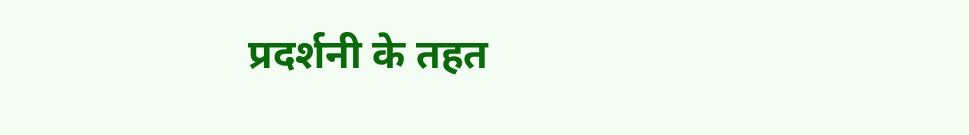प्रदर्शनी के तहत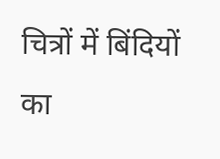चित्रों में बिंदियों का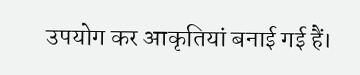उपयोग कर आकृतियां बनाई गई हैं।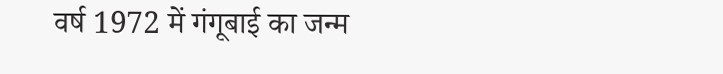वर्ष 1972 में गंगूबाई का जन्म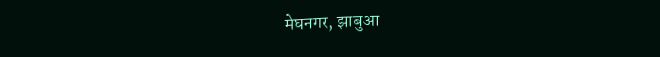मेघनगर, झाबुआ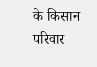के किसान परिवार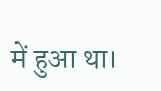में हुआ था।